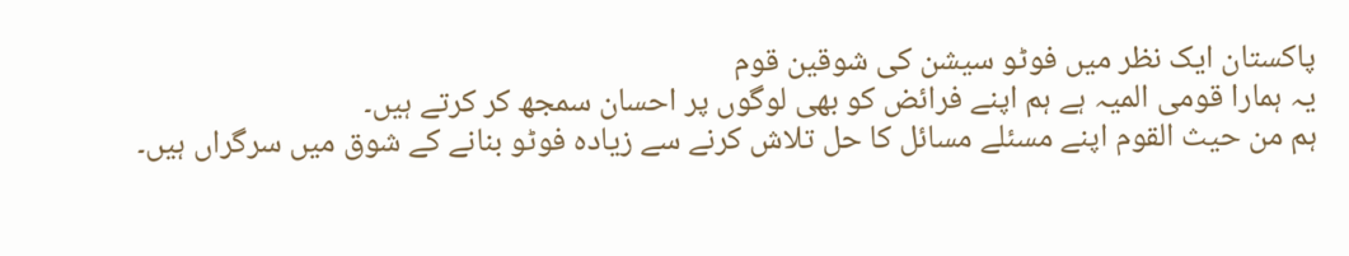پاکستان ایک نظر میں فوٹو سیشن کی شوقین قوم
یہ ہمارا قومی المیہ ہے ہم اپنے فرائض کو بھی لوگوں پر احسان سمجھ کر کرتے ہیں۔
ہم من حیث القوم اپنے مسئلے مسائل کا حل تلاش کرنے سے زیادہ فوٹو بنانے کے شوق میں سرگراں ہیں۔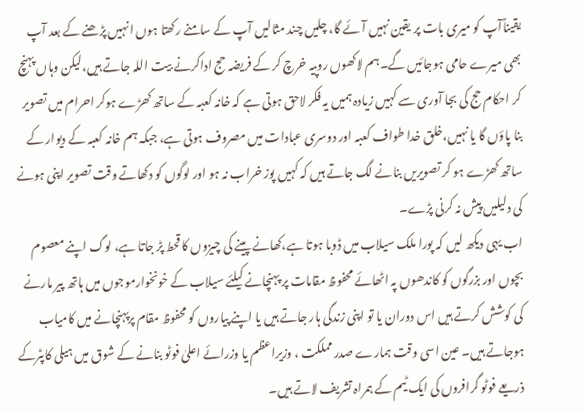یقیناًآپ کو میری بات پر یقین نہیں آئے گا، چلیں چند مثالیں آپ کے سامنے رکھتا ہوں انہیں پڑھنے کے بعد آپ بھی میرے حامی ہوجائیں گے۔ہم لاکھوں روپیہ خرچ کر کے فریضہ حج اداکرنے بیت اللہ جاتے ہیں،لیکن وہاں پہنچ کر احکام حج کی بجا آوری سے کہیں زیادہ ہمیں یہ فکر لاحق ہوتی ہے کہ خانہ کعبہ کے ساتھ کھڑے ہوکر احرام میں تصویر بنا پاؤں گا یا نہیں،خلق خدا طواف کعبہ اور دوسری عبادات میں مصروف ہوتی ہے، جبکہ ہم خانہ کعبہ کے دیوار کے ساتھ کھڑے ہو کر تصویریں بنانے لگ جاتے ہیں کہ کہیں پوز خراب نہ ہو اور لوگوں کو دکھاتے وقت تصویر اپنی ہونے کی دلیلیں پیش نہ کرنی پڑے۔
اب یہی دیکھ لیں کہ پورا ملک سیلاب میں ڈوبا ہوتا ہے،کھانے پینے کی چیزوں کا قحط پڑ جاتا ہے، لوگ اپنے معصوم بچوں اور بزرگوں کو کاندھوں پہ اٹھائے محفوظ مقامات پر پہنچانے کیلئے سیلاب کے خونخوارموجوں میں ہاتھ پیر مارنے کی کوشش کرتے ہیں اس دوران یا تو اپنی زندگی ہار جاتے ہیں یا اپنے پیاروں کو محفوظ مقام پرپہنچانے میں کامیاب ہوجاتے ہیں۔ عین اسی وقت ہمارے صدر مملکت ، وزیراعظم یا وزرائے اعلیٰ فوٹو بنانے کے شوق میں ہیلی کاپٹرکے ذریعے فوٹو گرافروں کی ایک ٹیم کے ہمراہ تشریف لاتے ہیں۔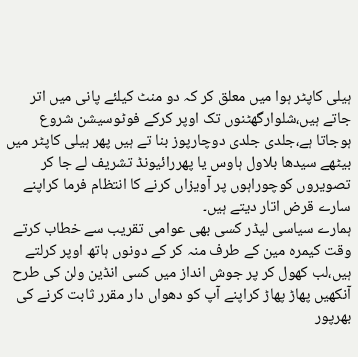ہیلی کاپٹر ہوا میں معلق کر کہ دو منٹ کیلئے پانی میں اتر جاتے ہیں،شلوارگھٹنوں تک اوپر کرکے فوٹوسیشن شروع ہوجاتا ہے،جلدی جلدی دوچارپوز بنا تے ہیں پھر ہیلی کاپٹر میں بیٹھے سیدھا بلاول ہاوس یا پھررائیونڈ تشریف لے جا کر تصویروں کوچوراہوں پر آویزاں کرنے کا انتظام فرما کراپنے سارے قرض اتار دیتے ہیں۔
ہمارے سیاسی لیڈر کسی بھی عوامی تقریب سے خطاب کرتے وقت کیمرہ مین کے طرف منہ کر کے دونوں ہاتھ اوپر کرلتے ہیں،لب کھول کر پر جوش انداز میں کسی انڈین ولن کی طرح آنکھیں پھاڑ پھاڑ کراپنے آپ کو دھواں دار مقرر ثابت کرنے کی بھرپور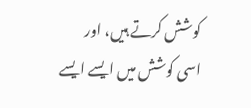کوشش کرتے ہیں، اور اسی کوشش میں ایسے ایسے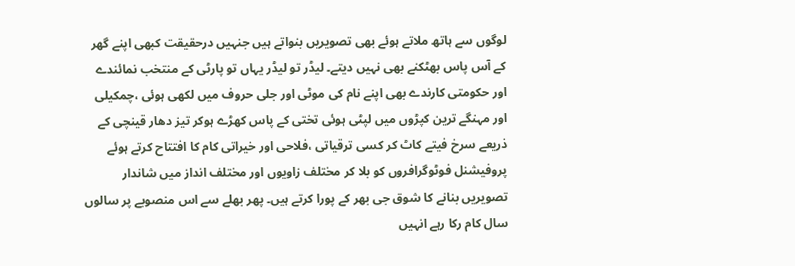لوگوں سے ہاتھ ملاتے ہوئے بھی تصویریں بنواتے ہیں جنہیں درحقیقت کبھی اپنے گھر کے آس پاس بھٹکنے بھی نہیں دیتے۔ لیڈر تو لیڈر یہاں تو پارٹی کے منتخب نمائندے اور حکومتی کارندے بھی اپنے نام کی موٹی اور جلی حروف میں لکھی ہوئی ،چمکیلی اور مہنگے ترین کپڑوں میں لپٹی ہوئی تختی کے پاس کھڑے ہوکر تیز دھار قینچی کے ذریعے سرخ فیتے کاٹ کر کسی ترقیاتی ،فلاحی اور خیراتی کام کا افتتاح کرتے ہوئے پروفیشنل فوٹوگرافروں کو بلا کر مختلف زاویوں اور مختلف انداز میں شاندار تصویریں بنانے کا شوق جی بھر کے پورا کرتے ہیں۔ پھر بھلے سے اس منصوبے پر سالوں سال کام رکا رہے انہیں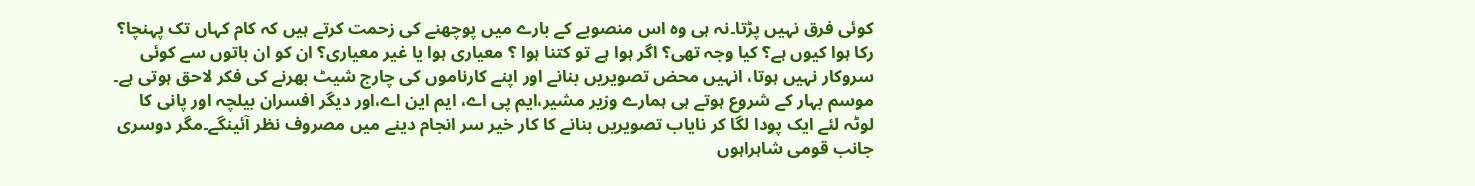کوئی فرق نہیں پڑتا۔نہ ہی وہ اس منصوبے کے بارے میں پوچھنے کی زحمت کرتے ہیں کہ کام کہاں تک پہنچا؟ رکا ہوا کیوں ہے؟ کیا وجہ تھی؟ اگر ہوا ہے تو کتنا ہوا ؟ معیاری ہوا یا غیر معیاری؟ ان کو ان باتوں سے کوئی سروکار نہیں ہوتا، انہیں محض تصویریں بنانے اور اپنے کارناموں کی چارج شیٹ بھرنے کی فکر لاحق ہوتی ہے۔
موسم بہار کے شروع ہوتے ہی ہمارے وزیر مشیر،ایم پی اے، ایم این اے،اور دیگر افسران بیلچہ اور پانی کا لوٹہ لئے ایک پودا لگا کر نایاب تصویریں بنانے کا کار خیر سر انجام دینے میں مصروف نظر آئینگے۔مگر دوسری جانب قومی شاہراہوں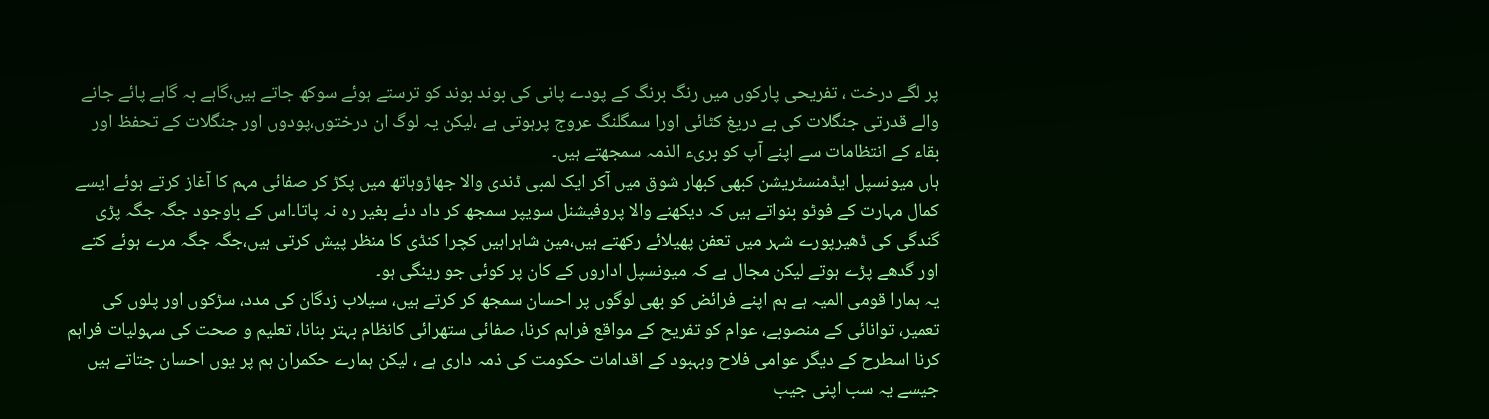پر لگے درخت ، تفریحی پارکوں میں رنگ برنگ کے پودے پانی کی بوند بوند کو ترستے ہوئے سوکھ جاتے ہیں،گاہے بہ گاہے پائے جانے والے قدرتی جنگلات کی بے دریغ کٹائی اورا سمگلنگ عروج پرہوتی ہے ،لیکن یہ لوگ ان درختوں،پودوں اور جنگلات کے تحفظ اور بقاء کے انتظامات سے اپنے آپ کو بریء الذمہ سمجھتے ہیں۔
ہاں میونسپل ایڈمنسٹریشن کبھی کبھار شوق میں آکر ایک لمبی ڈندی والا جھاڑوہاتھ میں پکڑ کر صفائی مہم کا آغاز کرتے ہوئے ایسے کمال مہارت کے فوٹو بنواتے ہیں کہ دیکھنے والا پروفیشنل سویپر سمجھ کر داد دئے بغیر رہ نہ پاتا۔اس کے باوجود جگہ جگہ پڑی گندگی کی ڈھیرپورے شہر میں تعفن پھیلائے رکھتے ہیں،مین شاہراہیں کچرا کنڈی کا منظر پیش کرتی ہیں،جگہ جگہ مرے ہوئے کتے اور گدھے پڑے ہوتے لیکن مجال ہے کہ میونسپل اداروں کے کان پر کوئی جو رینگی ہو۔
یہ ہمارا قومی المیہ ہے ہم اپنے فرائض کو بھی لوگوں پر احسان سمجھ کر کرتے ہیں، سیلاب زدگان کی مدد، سڑکوں اور پلوں کی تعمیر، توانائی کے منصوبے، عوام کو تفریح کے مواقع فراہم کرنا، صفائی ستھرائی کانظام بہتر بنانا، تعلیم و صحت کی سہولیات فراہم کرنا اسطرح کے دیگر عوامی فلاح وبہبود کے اقدامات حکومت کی ذمہ داری ہے ، لیکن ہمارے حکمران ہم پر یوں احسان جتاتے ہیں جیسے یہ سب اپنی جیب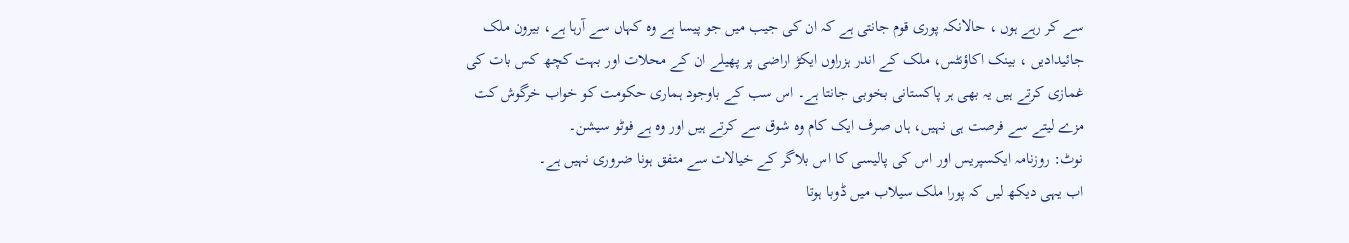سے کر رہے ہوں ، حالانکہ پوری قوم جانتی ہے کہ ان کی جیب میں جو پیسا ہے وہ کہاں سے آرہا ہے، بیرون ملک جائیدادیں ، بینک اکاؤنٹس، ملک کے اندر ہزراوں ایکڑ اراضی پر پھیلے ان کے محلات اور بہت کچھ کس بات کی غمازی کرتے ہیں یہ بھی ہر پاکستانی بخوبی جانتا ہے۔ اس سب کے باوجود ہماری حکومت کو خواب خرگوش کت مزے لیتے سے فرصت ہی نہیں، ہاں صرف ایک کام وہ شوق سے کرتے ہیں اور وہ ہے فوٹو سیشن۔
نوٹ: روزنامہ ایکسپریس اور اس کی پالیسی کا اس بلاگر کے خیالات سے متفق ہونا ضروری نہیں ہے۔
اب یہی دیکھ لیں کہ پورا ملک سیلاب میں ڈوبا ہوتا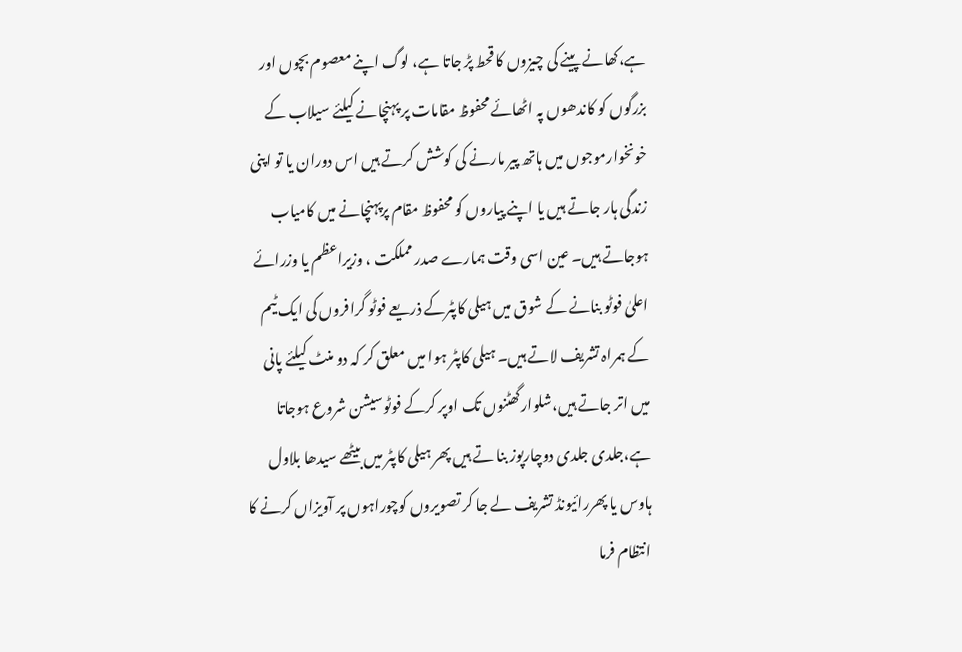ہے،کھانے پینے کی چیزوں کا قحط پڑ جاتا ہے، لوگ اپنے معصوم بچوں اور بزرگوں کو کاندھوں پہ اٹھائے محفوظ مقامات پر پہنچانے کیلئے سیلاب کے خونخوارموجوں میں ہاتھ پیر مارنے کی کوشش کرتے ہیں اس دوران یا تو اپنی زندگی ہار جاتے ہیں یا اپنے پیاروں کو محفوظ مقام پرپہنچانے میں کامیاب ہوجاتے ہیں۔ عین اسی وقت ہمارے صدر مملکت ، وزیراعظم یا وزرائے اعلیٰ فوٹو بنانے کے شوق میں ہیلی کاپٹرکے ذریعے فوٹو گرافروں کی ایک ٹیم کے ہمراہ تشریف لاتے ہیں۔ ہیلی کاپٹر ہوا میں معلق کر کہ دو منٹ کیلئے پانی میں اتر جاتے ہیں،شلوارگھٹنوں تک اوپر کرکے فوٹوسیشن شروع ہوجاتا ہے،جلدی جلدی دوچارپوز بنا تے ہیں پھر ہیلی کاپٹر میں بیٹھے سیدھا بلاول ہاوس یا پھررائیونڈ تشریف لے جا کر تصویروں کوچوراہوں پر آویزاں کرنے کا انتظام فرما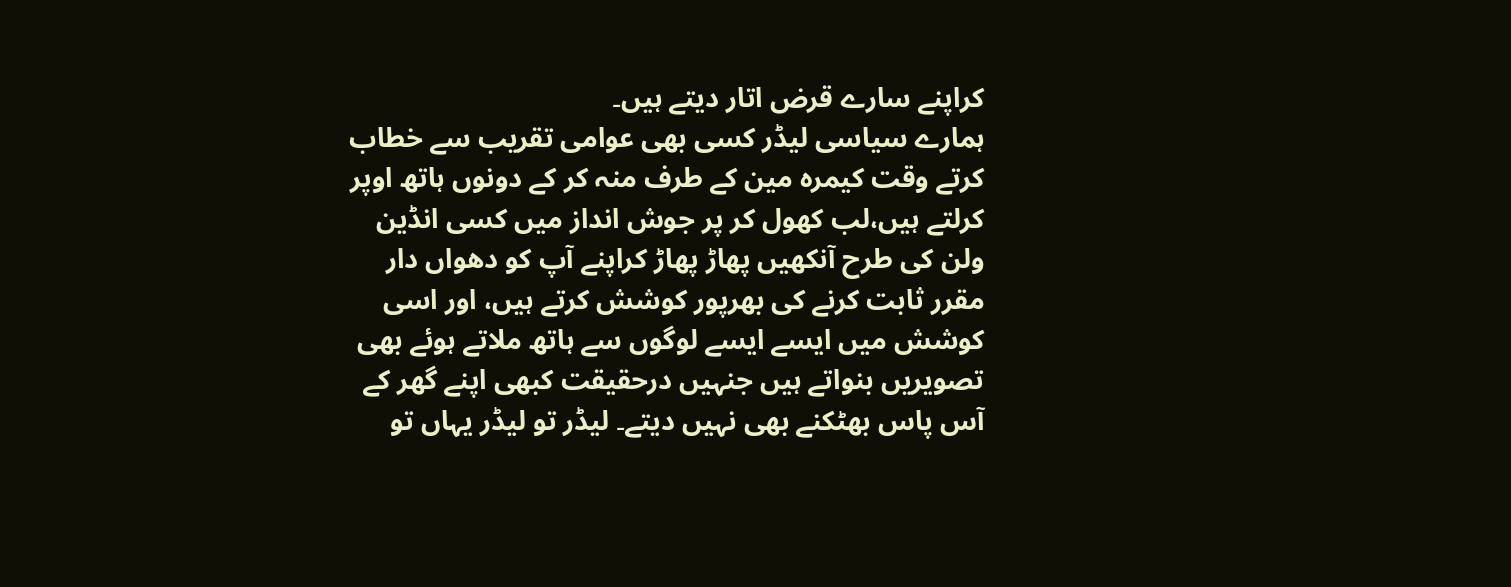کراپنے سارے قرض اتار دیتے ہیں۔
ہمارے سیاسی لیڈر کسی بھی عوامی تقریب سے خطاب کرتے وقت کیمرہ مین کے طرف منہ کر کے دونوں ہاتھ اوپر کرلتے ہیں،لب کھول کر پر جوش انداز میں کسی انڈین ولن کی طرح آنکھیں پھاڑ پھاڑ کراپنے آپ کو دھواں دار مقرر ثابت کرنے کی بھرپور کوشش کرتے ہیں، اور اسی کوشش میں ایسے ایسے لوگوں سے ہاتھ ملاتے ہوئے بھی تصویریں بنواتے ہیں جنہیں درحقیقت کبھی اپنے گھر کے آس پاس بھٹکنے بھی نہیں دیتے۔ لیڈر تو لیڈر یہاں تو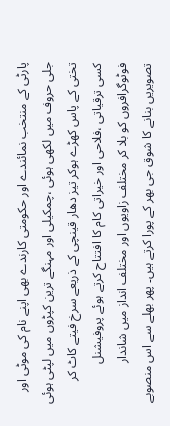پارٹی کے منتخب نمائندے اور حکومتی کارندے بھی اپنے نام کی موٹی اور جلی حروف میں لکھی ہوئی ،چمکیلی اور مہنگے ترین کپڑوں میں لپٹی ہوئی تختی کے پاس کھڑے ہوکر تیز دھار قینچی کے ذریعے سرخ فیتے کاٹ کر کسی ترقیاتی ،فلاحی اور خیراتی کام کا افتتاح کرتے ہوئے پروفیشنل فوٹوگرافروں کو بلا کر مختلف زاویوں اور مختلف انداز میں شاندار تصویریں بنانے کا شوق جی بھر کے پورا کرتے ہیں۔ پھر بھلے سے اس منصوبے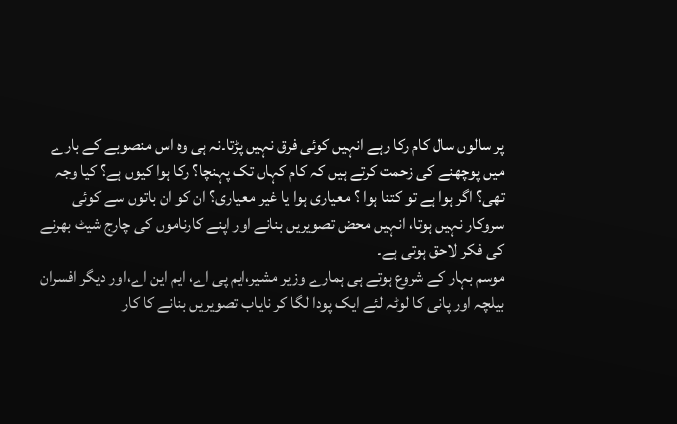پر سالوں سال کام رکا رہے انہیں کوئی فرق نہیں پڑتا۔نہ ہی وہ اس منصوبے کے بارے میں پوچھنے کی زحمت کرتے ہیں کہ کام کہاں تک پہنچا؟ رکا ہوا کیوں ہے؟ کیا وجہ تھی؟ اگر ہوا ہے تو کتنا ہوا ؟ معیاری ہوا یا غیر معیاری؟ ان کو ان باتوں سے کوئی سروکار نہیں ہوتا، انہیں محض تصویریں بنانے اور اپنے کارناموں کی چارج شیٹ بھرنے کی فکر لاحق ہوتی ہے۔
موسم بہار کے شروع ہوتے ہی ہمارے وزیر مشیر،ایم پی اے، ایم این اے،اور دیگر افسران بیلچہ اور پانی کا لوٹہ لئے ایک پودا لگا کر نایاب تصویریں بنانے کا کار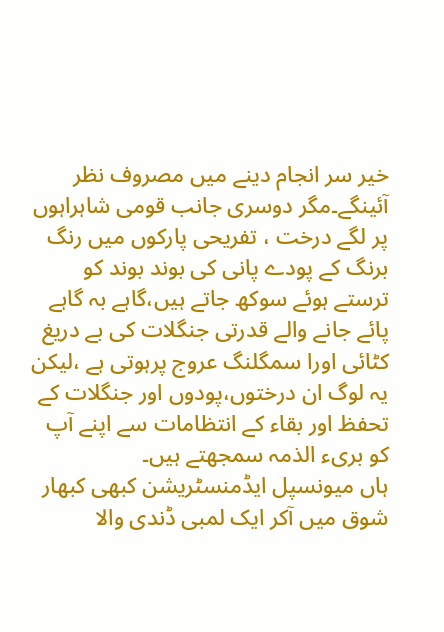خیر سر انجام دینے میں مصروف نظر آئینگے۔مگر دوسری جانب قومی شاہراہوں پر لگے درخت ، تفریحی پارکوں میں رنگ برنگ کے پودے پانی کی بوند بوند کو ترستے ہوئے سوکھ جاتے ہیں،گاہے بہ گاہے پائے جانے والے قدرتی جنگلات کی بے دریغ کٹائی اورا سمگلنگ عروج پرہوتی ہے ،لیکن یہ لوگ ان درختوں،پودوں اور جنگلات کے تحفظ اور بقاء کے انتظامات سے اپنے آپ کو بریء الذمہ سمجھتے ہیں۔
ہاں میونسپل ایڈمنسٹریشن کبھی کبھار شوق میں آکر ایک لمبی ڈندی والا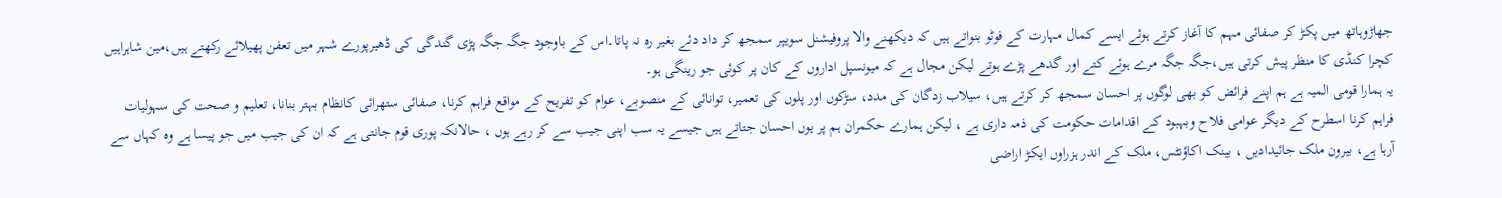جھاڑوہاتھ میں پکڑ کر صفائی مہم کا آغاز کرتے ہوئے ایسے کمال مہارت کے فوٹو بنواتے ہیں کہ دیکھنے والا پروفیشنل سویپر سمجھ کر داد دئے بغیر رہ نہ پاتا۔اس کے باوجود جگہ جگہ پڑی گندگی کی ڈھیرپورے شہر میں تعفن پھیلائے رکھتے ہیں،مین شاہراہیں کچرا کنڈی کا منظر پیش کرتی ہیں،جگہ جگہ مرے ہوئے کتے اور گدھے پڑے ہوتے لیکن مجال ہے کہ میونسپل اداروں کے کان پر کوئی جو رینگی ہو۔
یہ ہمارا قومی المیہ ہے ہم اپنے فرائض کو بھی لوگوں پر احسان سمجھ کر کرتے ہیں، سیلاب زدگان کی مدد، سڑکوں اور پلوں کی تعمیر، توانائی کے منصوبے، عوام کو تفریح کے مواقع فراہم کرنا، صفائی ستھرائی کانظام بہتر بنانا، تعلیم و صحت کی سہولیات فراہم کرنا اسطرح کے دیگر عوامی فلاح وبہبود کے اقدامات حکومت کی ذمہ داری ہے ، لیکن ہمارے حکمران ہم پر یوں احسان جتاتے ہیں جیسے یہ سب اپنی جیب سے کر رہے ہوں ، حالانکہ پوری قوم جانتی ہے کہ ان کی جیب میں جو پیسا ہے وہ کہاں سے آرہا ہے، بیرون ملک جائیدادیں ، بینک اکاؤنٹس، ملک کے اندر ہزراوں ایکڑ اراضی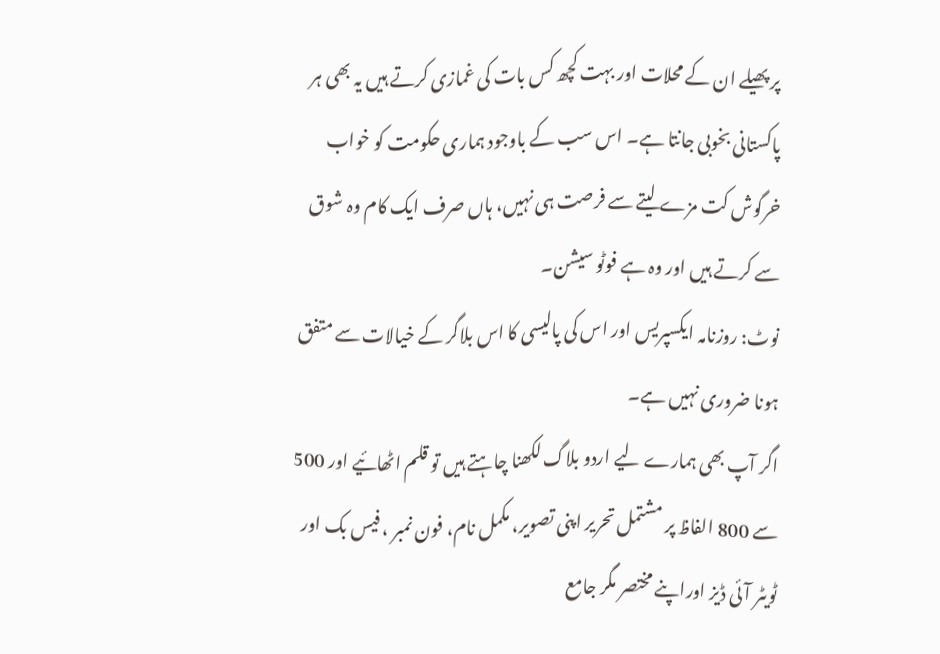پر پھیلے ان کے محلات اور بہت کچھ کس بات کی غمازی کرتے ہیں یہ بھی ہر پاکستانی بخوبی جانتا ہے۔ اس سب کے باوجود ہماری حکومت کو خواب خرگوش کت مزے لیتے سے فرصت ہی نہیں، ہاں صرف ایک کام وہ شوق سے کرتے ہیں اور وہ ہے فوٹو سیشن۔
نوٹ: روزنامہ ایکسپریس اور اس کی پالیسی کا اس بلاگر کے خیالات سے متفق ہونا ضروری نہیں ہے۔
اگر آپ بھی ہمارے لیے اردو بلاگ لکھنا چاہتے ہیں تو قلم اٹھائیے اور 500 سے 800 الفاظ پر مشتمل تحریر اپنی تصویر، مکمل نام، فون نمبر ، فیس بک اور ٹویٹر آئی ڈیز اوراپنے مختصر مگر جامع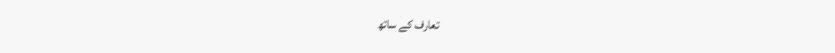تعارف کے ساتھ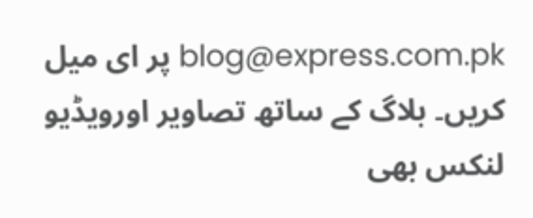blog@express.com.pk پر ای میل کریں۔ بلاگ کے ساتھ تصاویر اورویڈیو لنکس بھی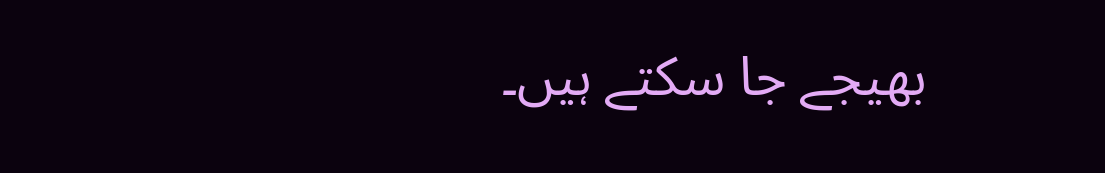بھیجے جا سکتے ہیں۔